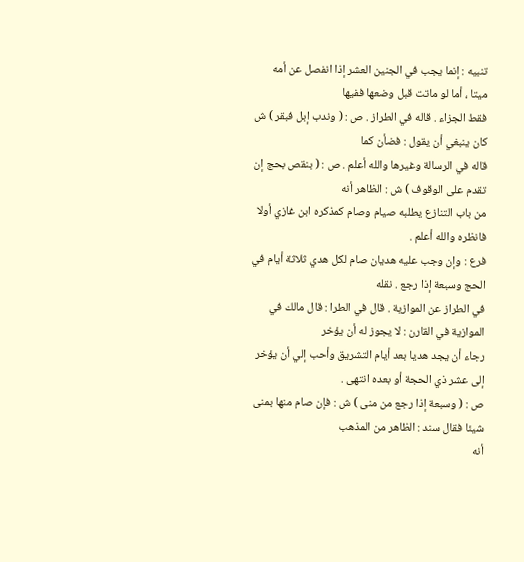تنبيه : إنما يجب في الجنين العشر إذا انفصل عن أمه ميتا ، أما لو ماتت قبل وضعها ففيها
فقط الجزاء . قاله في الطراز . ص : ( وندب إبل فبقر ) ش كان ينبغي أن يقول : فضأن كما
قاله في الرسالة وغيرها والله أعلم . ص : ( بنقص بحج إن تقدم على الوقوف ) ش : الظاهر أنه
من باب التنازع يطلبه صيام وصام كمذكره ابن غازي أولا فانظره والله أعلم .
فرع : وإن وجب عليه هديان صام لكل هدي ثلاثة أيام في الحج وسبعة إذا رجع . نقله
في الطراز عن الموازية . قال في الطرا : قال مالك في الموازية في القارن : لا يجوز له أن يؤخر
رجاء أن يجد هديا بعد أيام التشريق وأحب إلي أن يؤخر إلى عشر ذي الحجة أو بعده انتهى .
ص : ( وسبعة إذا رجع من منى ) ش : فإن صام منها بمنى شيئا فقال سند : الظاهر من المذهب
أنه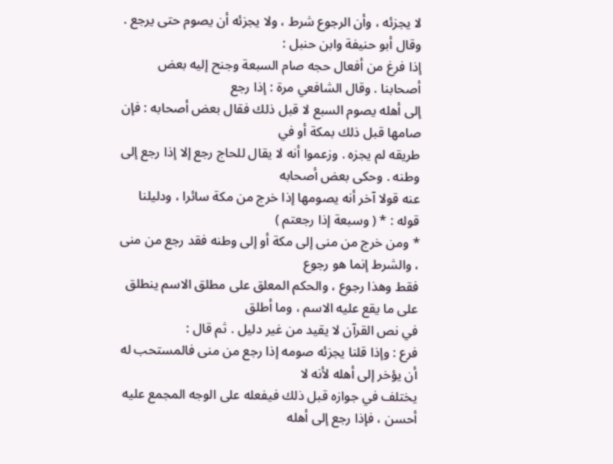لا يجزئه ، وأن الرجوع شرط ، ولا يجزئه أن يصوم حتى يرجع . وقال أبو حنيفة وابن حنبل :
إذا فرغ من أفعال حجه صام السبعة وجنح إليه بعض أصحابنا . وقال الشافعي مرة : إذا رجع
إلى أهله يصوم السبع لا قبل ذلك فقال بعض أصحابه : فإن صامها قبل ذلك بمكة أو في
طريقه لم يجزه . وزعموا أنه لا يقال للحاج رجع إلا إذا رجع إلى وطنه . وحكى بعض أصحابه
عنه قولا آخر أنه يصومها إذا خرج من مكة سائرا ، ودليلنا قوله : * ( وسبعة إذا رجعتم )
* ومن خرج من منى إلى مكة أو إلى وطنه فقد رجع من منى ، والشرط إنما هو رجوع
فقط وهذا رجوع ، والحكم المعلق على مطلق الاسم ينطلق على ما يقع عليه الاسم ، وما أطلق
في نص القرآن لا يقيد من غير دليل . ثم قال :
فرع : وإذا قلنا يجزئه صومه إذا رجع من منى فالمستحب له أن يؤخر إلى أهله لأنه لا
يختلف في جوازه قبل ذلك فيفعله على الوجه المجمع عليه أحسن ، فإذا رجع إلى أهله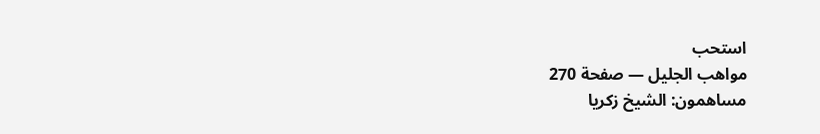استحب
مواهب الجليل — صفحة 270
مساهمون: الشيخ زكريا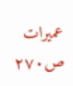عميرات
ص٢٧٠